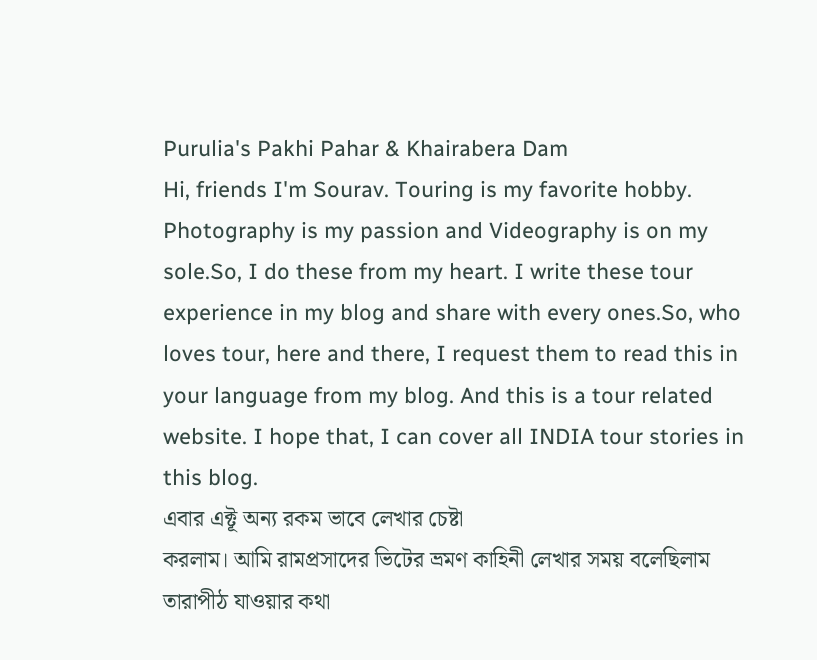Purulia's Pakhi Pahar & Khairabera Dam
Hi, friends I'm Sourav. Touring is my favorite hobby. Photography is my passion and Videography is on my sole.So, I do these from my heart. I write these tour experience in my blog and share with every ones.So, who loves tour, here and there, I request them to read this in your language from my blog. And this is a tour related website. I hope that, I can cover all INDIA tour stories in this blog.
এবার এক্টূ অন্য রকম ভাবে লেখার চেষ্টা
করলাম। আমি রামপ্রসাদের ভিটের ভ্রমণ কাহিনী লেখার সময় বলেছিলাম তারাপীঠ যাওয়ার কথা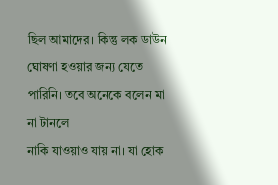ছিল আমাদের। কিন্তু লক ডাউন ঘোষণা হওয়ার জন্য যেতে পারিনি। তবে অনেকে বলেন মা না টানলে
নাকি যাওয়াও যায় না। যা হোক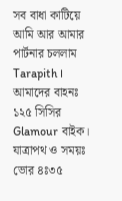সব বাধা কাটিয়ে আমি আর আমার পার্টনার চললাম Tarapith ।
আমাদের বাহনঃ ১২৫ সিসির Glamour বাইক।
যাত্রাপথ ও সময়ঃ ভোর ৪ঃ৩৫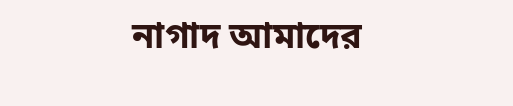নাগাদ আমাদের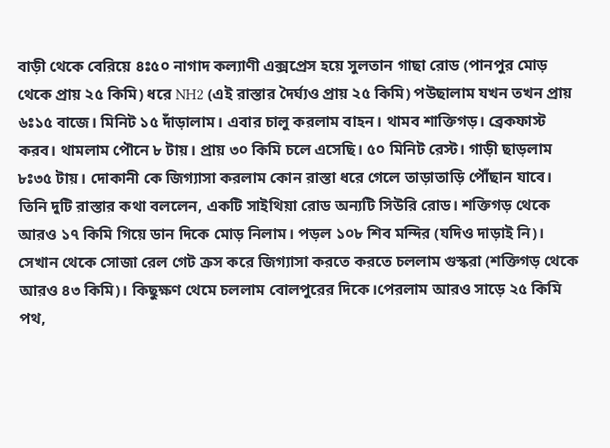বাড়ী থেকে বেরিয়ে ৪ঃ৫০ নাগাদ কল্যাণী এক্সপ্রেস হয়ে সুলতান গাছা রোড (পানপুর মোড় থেকে প্রায় ২৫ কিমি) ধরে NH2 (এই রাস্তার দৈর্ঘ্যও প্রায় ২৫ কিমি) পউছালাম যখন তখন প্রায় ৬ঃ১৫ বাজে। মিনিট ১৫ দাঁড়ালাম। এবার চালু করলাম বাহন। থামব শাক্তিগড়। ব্রেকফাস্ট করব। থামলাম পৌনে ৮ টায়। প্রায় ৩০ কিমি চলে এসেছি। ৫০ মিনিট রেস্ট। গাড়ী ছাড়লাম ৮ঃ৩৫ টায়। দোকানী কে জিগ্যাসা করলাম কোন রাস্তা ধরে গেলে তাড়াতাড়ি পৌঁছান যাবে। তিনি দুটি রাস্তার কথা বললেন, একটি সাইথিয়া রোড অন্যটি সিউরি রোড। শক্তিগড় থেকে আরও ১৭ কিমি গিয়ে ডান দিকে মোড় নিলাম। পড়ল ১০৮ শিব মন্দির (যদিও দাড়াই নি)। সেখান থেকে সোজা রেল গেট ক্রস করে জিগ্যাসা করতে করতে চললাম গুস্করা (শক্তিগড় থেকে আরও ৪৩ কিমি)। কিছুক্ষণ থেমে চললাম বোলপুরের দিকে।পেরলাম আরও সাড়ে ২৫ কিমি পথ,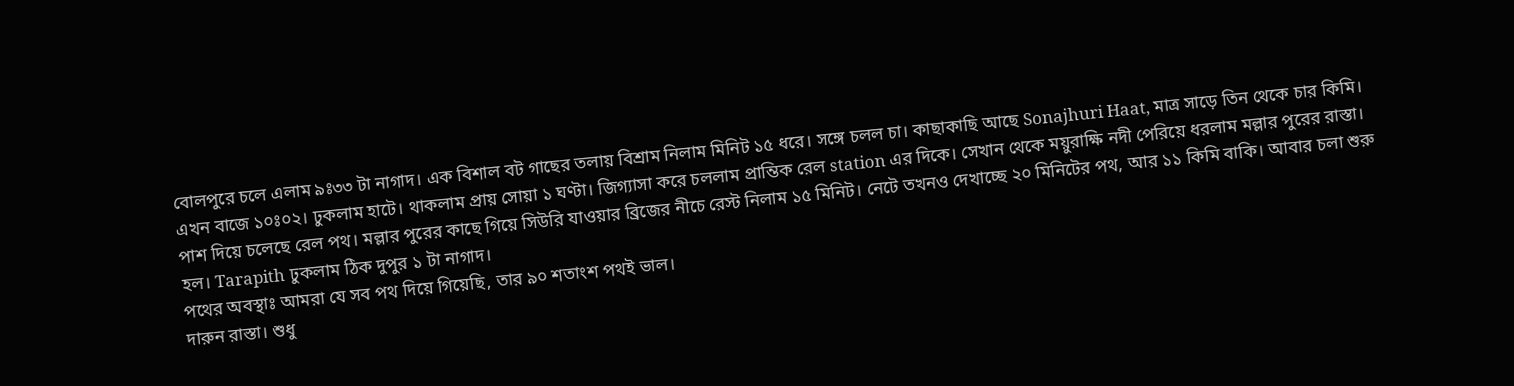বোলপুরে চলে এলাম ৯ঃ৩৩ টা নাগাদ। এক বিশাল বট গাছের তলায় বিশ্রাম নিলাম মিনিট ১৫ ধরে। সঙ্গে চলল চা। কাছাকাছি আছে Sonajhuri Haat, মাত্র সাড়ে তিন থেকে চার কিমি। এখন বাজে ১০ঃ০২। ঢুকলাম হাটে। থাকলাম প্রায় সোয়া ১ ঘণ্টা। জিগ্যাসা করে চললাম প্রান্তিক রেল station এর দিকে। সেখান থেকে ময়ুরাক্ষি নদী পেরিয়ে ধরলাম মল্লার পুরের রাস্তা। পাশ দিয়ে চলেছে রেল পথ। মল্লার পুরের কাছে গিয়ে সিউরি যাওয়ার ব্রিজের নীচে রেস্ট নিলাম ১৫ মিনিট। নেটে তখনও দেখাচ্ছে ২০ মিনিটের পথ, আর ১১ কিমি বাকি। আবার চলা শুরু হল। Tarapith ঢুকলাম ঠিক দুপুর ১ টা নাগাদ।
পথের অবস্থাঃ আমরা যে সব পথ দিয়ে গিয়েছি, তার ৯০ শতাংশ পথই ভাল।
দারুন রাস্তা। শুধু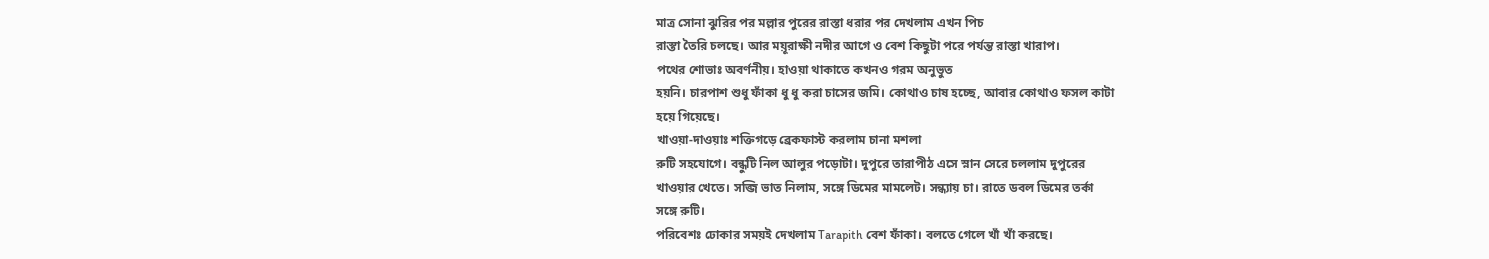মাত্র সোনা ঝুরির পর মল্লার পুরের রাস্তা ধরার পর দেখলাম এখন পিচ
রাস্তা তৈরি চলছে। আর ময়ূরাক্ষী নদীর আগে ও বেশ কিছুটা পরে পর্যন্ত রাস্তা খারাপ।
পথের শোভাঃ অবর্ণনীয়। হাওয়া থাকাতে কখনও গরম অনুভুত
হয়নি। চারপাশ শুধু ফাঁকা ধু ধু করা চাসের জমি। কোথাও চাষ হচ্ছে, আবার কোথাও ফসল কাটা
হয়ে গিয়েছে।
খাওয়া-দাওয়াঃ শক্তিগড়ে ব্রেকফাস্ট করলাম চানা মশলা
রুটি সহযোগে। বন্ধুটি নিল আলুর পড়োটা। দুপুরে তারাপীঠ এসে স্নান সেরে চললাম দুপুরের
খাওয়ার খেতে। সব্জি ভাত নিলাম, সঙ্গে ডিমের মামলেট। সন্ধ্যায় চা। রাতে ডবল ডিমের তর্কা
সঙ্গে রুটি।
পরিবেশঃ ঢোকার সময়ই দেখলাম Tarapith বেশ ফাঁকা। বলতে গেলে খাঁ খাঁ করছে।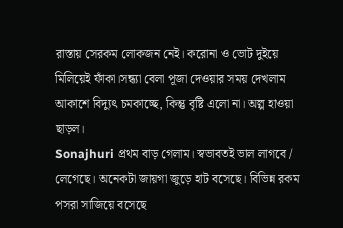রাস্তায় সেরকম লোকজন নেই। করোনা ও ভোট দুইয়ে মিলিয়েই ফাঁকা।সন্ধ্যা বেলা পূজা দেওয়ার সময় দেখলাম আকাশে বিদ্যুৎ চমকাচ্ছে, কিন্তু বৃষ্টি এলো না। অল্প হাওয়া ছাড়ল।
Sonajhuri প্রথম বাড় গেলাম। স্বভাবতই ভাল লাগবে / লেগেছে। অনেকটা জায়গা জুড়ে হাট বসেছে। বিভিন্ন রকম পসরা সাজিয়ে বসেছে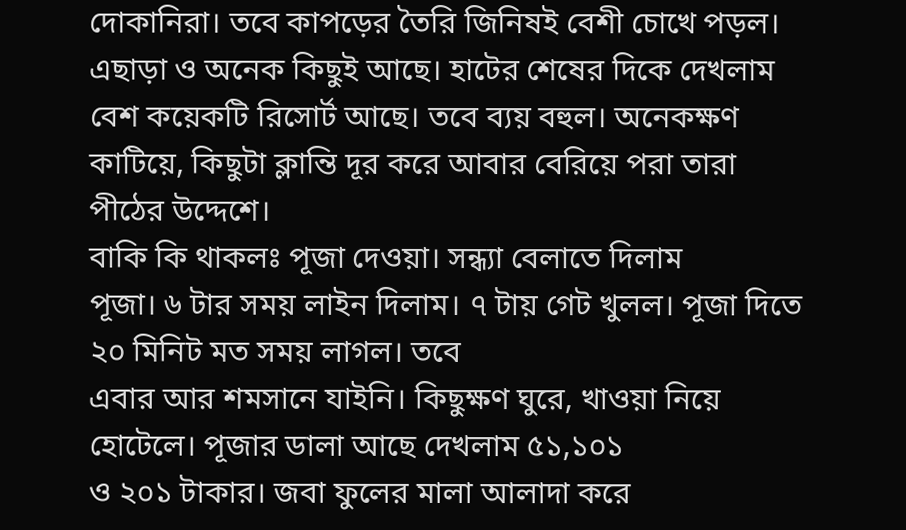দোকানিরা। তবে কাপড়ের তৈরি জিনিষই বেশী চোখে পড়ল। এছাড়া ও অনেক কিছুই আছে। হাটের শেষের দিকে দেখলাম বেশ কয়েকটি রিসোর্ট আছে। তবে ব্যয় বহুল। অনেকক্ষণ কাটিয়ে, কিছুটা ক্লান্তি দূর করে আবার বেরিয়ে পরা তারা পীঠের উদ্দেশে।
বাকি কি থাকলঃ পূজা দেওয়া। সন্ধ্যা বেলাতে দিলাম
পূজা। ৬ টার সময় লাইন দিলাম। ৭ টায় গেট খুলল। পূজা দিতে ২০ মিনিট মত সময় লাগল। তবে
এবার আর শমসানে যাইনি। কিছুক্ষণ ঘুরে, খাওয়া নিয়ে হোটেলে। পূজার ডালা আছে দেখলাম ৫১,১০১
ও ২০১ টাকার। জবা ফুলের মালা আলাদা করে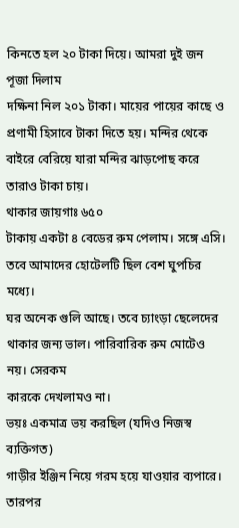কিনতে হল ২০ টাকা দিয়ে। আমরা দুই জন পূজা দিলাম
দক্ষিনা নিল ২০১ টাকা। মায়ের পায়ের কাছে ও প্রণামী হিসাবে টাকা দিতে হয়। মন্দির থেকে
বাইরে বেরিয়ে যারা মন্দির ঝাড়পোছ করে তারাও টাকা চায়।
থাকার জায়গাঃ ৬৫০
টাকায় একটা ৪ বেডের রুম পেলাম। সঙ্গে এসি। তবে আমাদের হোটেলটি ছিল বেশ ঘুপচির মধ্যে।
ঘর অনেক গুলি আছে। তবে চ্যাংড়া ছেলেদের থাকার জন্য ভাল। পারিবারিক রুম মোটেও নয়। সেরকম
কারকে দেখলামও না।
ভয়ঃ একমাত্র ভয় করছিল (যদিও নিজস্ব ব্যক্তিগত)
গাড়ীর ইঞ্জিন নিয়ে গরম হয়ে যাওয়ার ব্যপারে। তারপর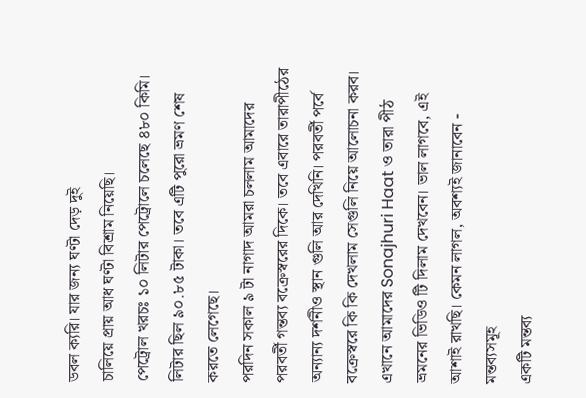ডবল ক্যরি। যার জন্য ঘণ্টা দেড় দুই
চালিয়ে প্রায় আধ ঘণ্টা বিশ্রাম নিয়েছি।
পেট্রোল খরচঃ ১০ লিটার পেট্রোলে চলেছে ৪৮০ কিমি।
লিটার ছিল ৯০.৮৫ টাকা। তবে এটি পুরো ভ্রমণ শেষ করতে লেগেছে।
পরদিন সকাল ৯ টা নাগাদ আমরা চললাম আমাদের পরবর্তী গন্তব্য বক্রেস্বরের দিকে। তবে এবারে তারাপীঠের অন্যান্য দর্শনীও স্থান গুলি আর দেখিনি। পরবর্তী পর্বে বক্রেস্বরে কি কি দেখলাম সেগুলি নিয়ে আলোচনা করব।
এখানে আমাদের Sonajhuri Haat ও তারা পীঠ ভ্রমনের ভিডিও টি দিলাম দেখবেন। ভাল লাগবে, এই আশাই রাখছি। কেমন লাগল, অবশ্যই জানাবেন -
মন্তব্যসমূহ
একটি মন্তব্য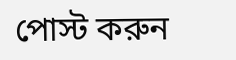পোস্ট করুন